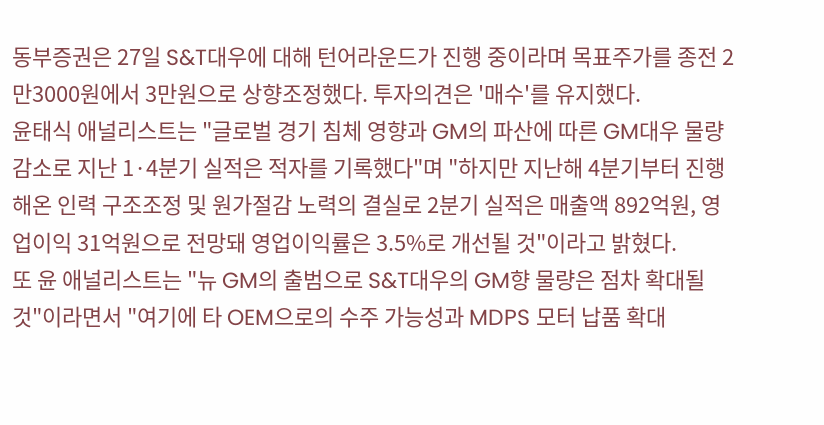동부증권은 27일 S&T대우에 대해 턴어라운드가 진행 중이라며 목표주가를 종전 2만3000원에서 3만원으로 상향조정했다. 투자의견은 '매수'를 유지했다.
윤태식 애널리스트는 "글로벌 경기 침체 영향과 GM의 파산에 따른 GM대우 물량 감소로 지난 1·4분기 실적은 적자를 기록했다"며 "하지만 지난해 4분기부터 진행해온 인력 구조조정 및 원가절감 노력의 결실로 2분기 실적은 매출액 892억원, 영업이익 31억원으로 전망돼 영업이익률은 3.5%로 개선될 것"이라고 밝혔다.
또 윤 애널리스트는 "뉴 GM의 출범으로 S&T대우의 GM향 물량은 점차 확대될 것"이라면서 "여기에 타 OEM으로의 수주 가능성과 MDPS 모터 납품 확대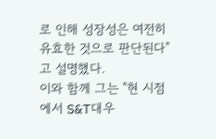로 인해 성장성은 여전히 유효한 것으로 판단된다"고 설명했다.
이와 함께 그는 "현 시점에서 S&T대우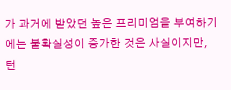가 과거에 받았던 높은 프리미엄을 부여하기에는 불확실성이 증가한 것은 사실이지만, 턴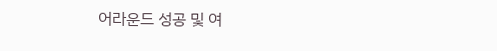어라운드 성공 및 여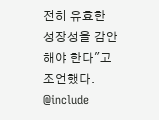전히 유효한 성장성을 감안해야 한다"고 조언했다.
@include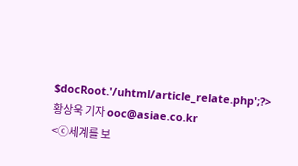$docRoot.'/uhtml/article_relate.php';?>
황상욱 기자 ooc@asiae.co.kr
<ⓒ세계를 보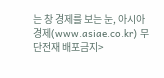는 창 경제를 보는 눈, 아시아경제(www.asiae.co.kr) 무단전재 배포금지>